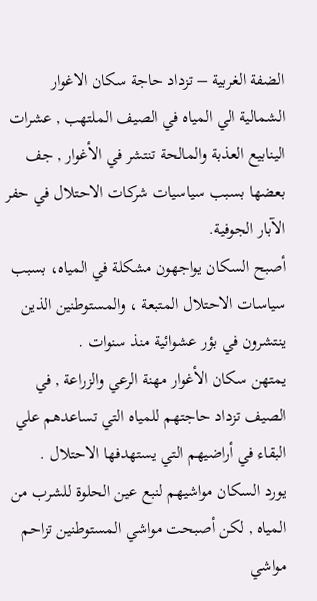الضفة الغربية – تزداد حاجة سكان الاغوار الشمالية الي المياه في الصيف الملتهب , عشرات الينابيع العذبة والمالحة تنتشر في الأغوار , جف بعضها بسبب سياسيات شركات الاحتلال في حفر الآبار الجوفية.
أصبح السكان يواجهون مشكلة في المياه، بسبب سياسات الاحتلال المتبعة ، والمستوطنين الذين ينتشرون في بؤر عشوائية منذ سنوات .
يمتهن سكان الأغوار مهنة الرعي والزراعة , في الصيف تزداد حاجتهم للمياه التي تساعدهم علي البقاء في أراضيهم التي يستهدفها الاحتلال .
يورد السكان مواشيهم لنبع عين الحلوة للشرب من المياه , لكن أصبحت مواشي المستوطنين تزاحم مواشي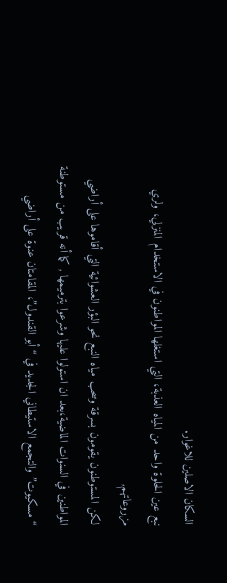السكان الاصلين للاغوار.
نبع عين الحلوة واحد من المياه العذبة، التي استغلها المواطنون في الاستخدام المنزلي، ولري مزروعاتهم,
لكن المستوطنون يقومون بسرقة وسحب مياه النبع نحو البؤر العشوائية التي أقاموها على أراضي المواطنين في السنوات الماضية،بعد ان استولوا عليها وشرعوا بترميمها , كما أنه قريب من مستوطنة “مسكيوت” والتجمع الاستيطاني الجديد في “أبو القندول”، المقامتان عنوة على أراضي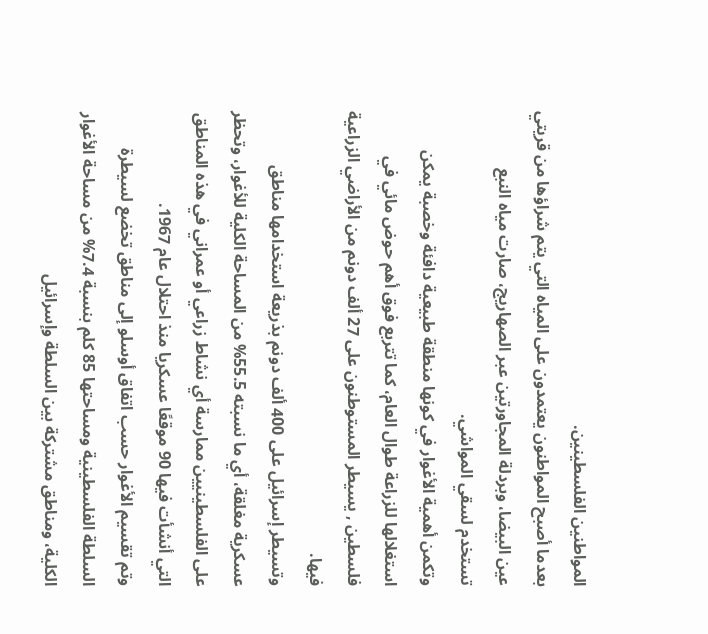المواطنين الفلسطينين.
بعدما أصبح المواطنون يعتمدون على المياه التي يتم شراؤها من قريتي عين البيضا، وبردلة المجاورتين عبر الصهاريج، صارت مياه النبع تستخدم لسقي المواشي.
وتكمن أهمية الأغوار في كونها منطقة طبيعية دافئة وخصبة يمكن استغلالها للزراعة طوال العام، كما تتربع فوق أهم حوض مائي في فلسطين , يسيطر المستوطنون على 27 ألف دونم من الأراضي الزراعية فيها.
وتسيطر إسرائيل على 400 ألف دونم بذريعة استخدامها مناطق عسكرية مغلقة، أي ما نسبته 55.5% من المساحة الكلية للأغوار، وتحظر على الفلسطينيين ممارسة أي نشاط زراعي أو عمراني في هذه المناطق التي أنشأت فيها 90 موقعًا عسكريا منذ احتلال عام 1967.
وتم تقسيم الأغوار حسب اتفاق أوسلو إلى مناطق تخضع لسيطرة السلطة الفلسطينية ومساحتها 85 كلم بنسبة 7.4% من مساحة الأغوار الكلية، ومناطق مشتركة بين السلطة وإسرائيل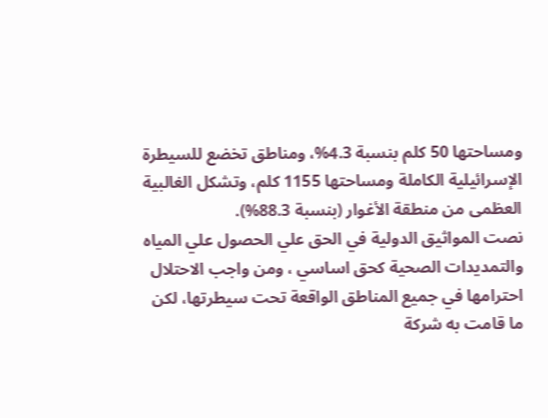ومساحتها 50 كلم بنسبة 4.3%، ومناطق تخضع للسيطرة الإسرائيلية الكاملة ومساحتها 1155 كلم، وتشكل الغالبية العظمى من منطقة الأغوار (بنسبة 88.3%).
نصت المواثيق الدولية في الحق علي الحصول علي المياه والتمديدات الصحية كحق اساسي ، ومن واجب الاحتلال احترامها في جميع المناطق الواقعة تحت سيطرتها، لكن ما قامت به شركة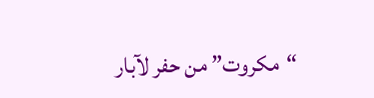“مكروت” من حفر لآبار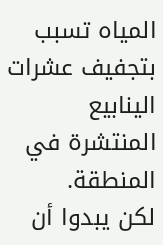المياه تسبب بتجفيف عشرات الينابيع المنتشرة في المنطقة.
لكن يبدوا أن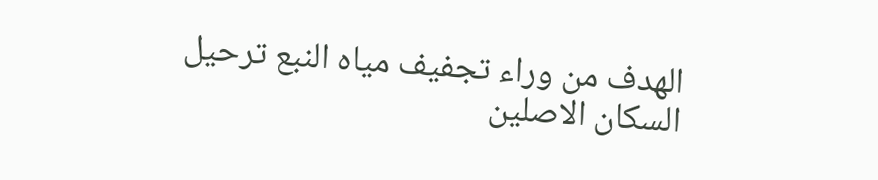الهدف من وراء تجفيف مياه النبع ترحيل السكان الاصلين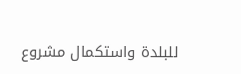للبلدة واستكمال مشروع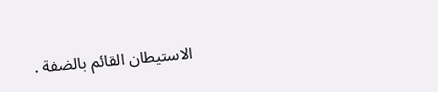الاستيطان القائم بالضفة .